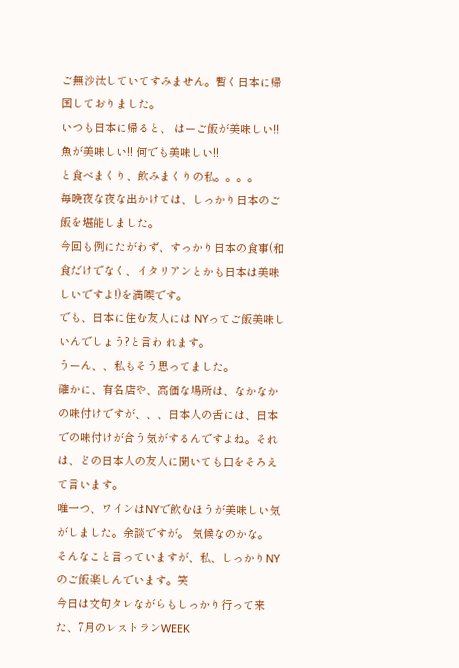ご無沙汰していてすみません。暫く日本に帰国しておりました。
いつも日本に帰ると、 はーご飯が美味しい!! 魚が美味しい!! 何でも美味しい!!
と食べまくり、飲みまくりの私。。。。
毎晩夜な夜な出かけては、しっかり日本のご飯を堪能しました。
今回も例にたがわず、すっかり日本の食事(和食だけでなく、イタリアンとかも日本は美味しいですよ!)を満喫です。
でも、日本に住む友人には NYってご飯美味しいんでしょう?と言わ れます。
うーん、、私もそう思ってました。
確かに、有名店や、高価な場所は、なかなかの味付けですが、、、日本人の舌には、日本での味付けが合う気がするんですよね。それは、どの日本人の友人に聞いても口をそろえて言います。
唯一つ、ワインはNYで飲むほうが美味しい気がしました。余談ですが。 気候なのかな。
そんなこと言っていますが、私、しっかりNYのご飯楽しんでいます。笑
今日は文句タレながらもしっかり行って来た、7月のレストランWEEK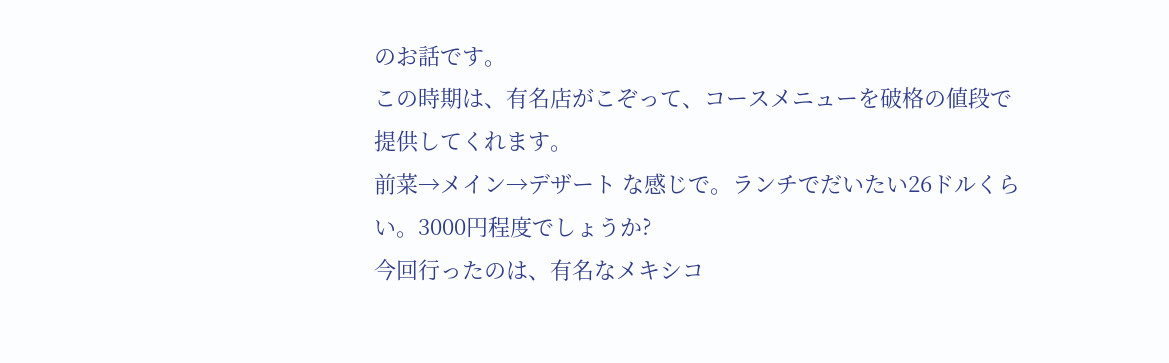のお話です。
この時期は、有名店がこぞって、コースメニューを破格の値段で提供してくれます。
前菜→メイン→デザート な感じで。ランチでだいたい26ドルくらい。3000円程度でしょうか?
今回行ったのは、有名なメキシコ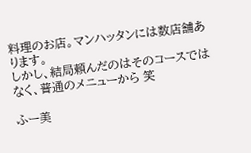料理のお店。マンハッタンには数店舗あります。
しかし、結局頼んだのはそのコースではなく、普通のメニューから 笑

ふー美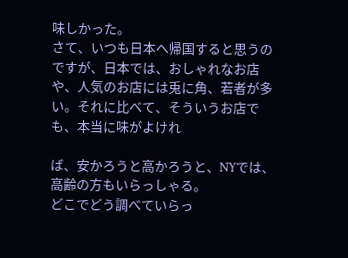味しかった。
さて、いつも日本へ帰国すると思うのですが、日本では、おしゃれなお店や、人気のお店には兎に角、若者が多い。それに比べて、そういうお店でも、本当に味がよけれ

ば、安かろうと高かろうと、NYでは、高齢の方もいらっしゃる。
どこでどう調べていらっ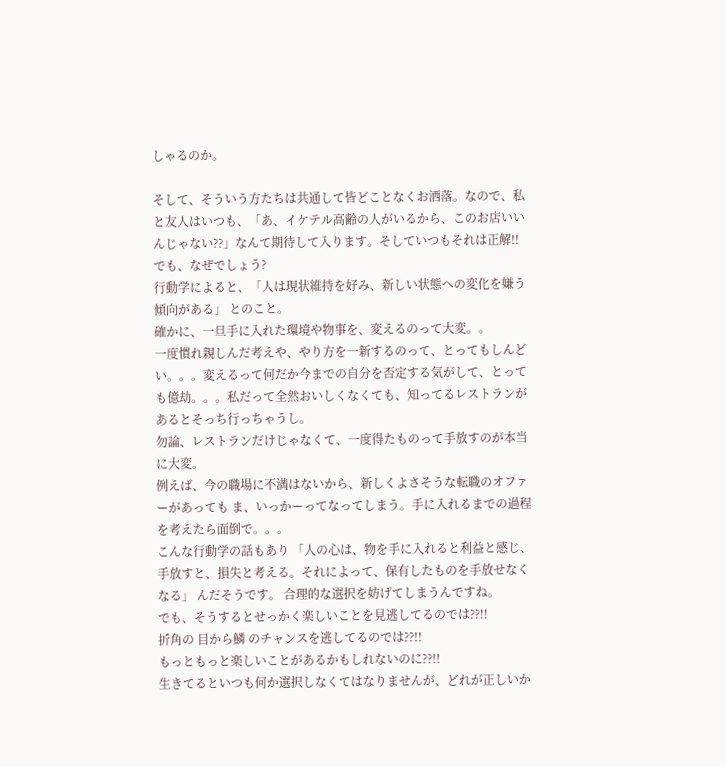しゃるのか。

そして、そういう方たちは共通して皆どことなくお洒落。なので、私と友人はいつも、「あ、イケテル高齢の人がいるから、このお店いいんじゃない??」なんて期待して入ります。そしていつもそれは正解!!
でも、なぜでしょう?
行動学によると、「人は現状維持を好み、新しい状態への変化を嫌う傾向がある」 とのこと。
確かに、一旦手に入れた環境や物事を、変えるのって大変。。
一度慣れ親しんだ考えや、やり方を一新するのって、とってもしんどい。。。変えるって何だか今までの自分を否定する気がして、とっても億劫。。。私だって全然おいしくなくても、知ってるレストランがあるとそっち行っちゃうし。
勿論、レストランだけじゃなくて、一度得たものって手放すのが本当に大変。
例えば、今の職場に不満はないから、新しくよさそうな転職のオファーがあっても ま、いっかーってなってしまう。手に入れるまでの過程を考えたら面倒で。。。
こんな行動学の話もあり 「人の心は、物を手に入れると利益と感じ、手放すと、損失と考える。それによって、保有したものを手放せなくなる」 んだそうです。 合理的な選択を妨げてしまうんですね。
でも、そうするとせっかく楽しいことを見逃してるのでは??!!
折角の 目から鱗 のチャンスを逃してるのでは??!!
もっともっと楽しいことがあるかもしれないのに??!!
生きてるといつも何か選択しなくてはなりませんが、どれが正しいか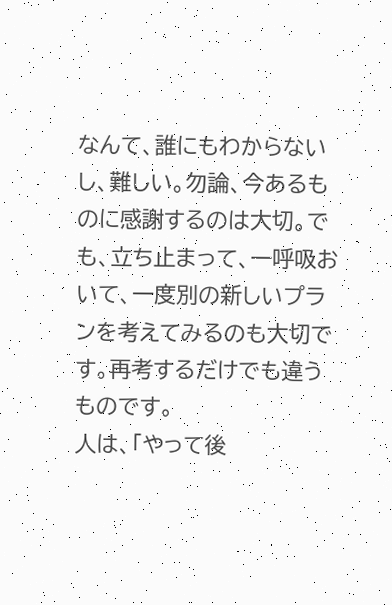なんて、誰にもわからないし、難しい。勿論、今あるものに感謝するのは大切。でも、立ち止まって、一呼吸おいて、一度別の新しいプランを考えてみるのも大切です。再考するだけでも違うものです。
人は、「やって後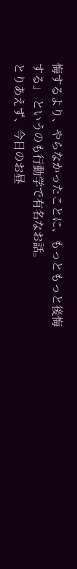悔するより、やらなかったことに、もっともっと後悔する」 というのも行動学で有名なお話。
とりあえず、今日のお昼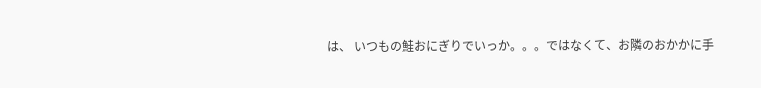は、 いつもの鮭おにぎりでいっか。。。ではなくて、お隣のおかかに手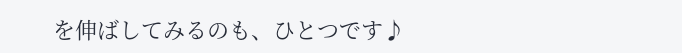を伸ばしてみるのも、ひとつです♪